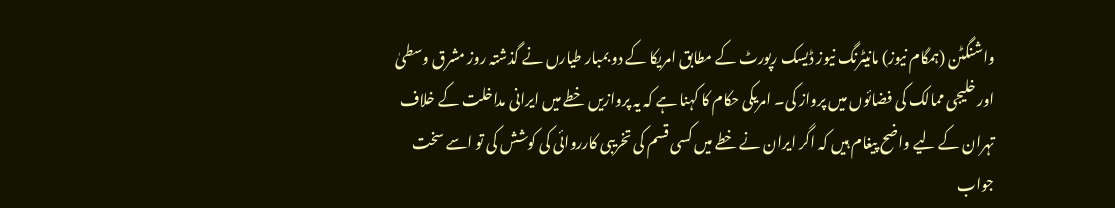واشنگٹن (ہمگام نیوز) مانیٹرنگ نیوز ڈیسک رپورٹ کے مطابق امریکا کے دو بمبار طیارں نے گذشتہ روز مشرق وسطیٰ اور خلیجی ممالک کی فضائوں میں پرواز کی۔ امریکی حکام کا کہنا ہے کہ یہ پروازیں خطے میں ایرانی مداخلت کے خلاف تہران کے لیے واضح پیغام ہیں کہ اگر ایران نے خطے میں کسی قسم کی تخریبی کارروائی کی کوشش کی تو اسے سخت جواب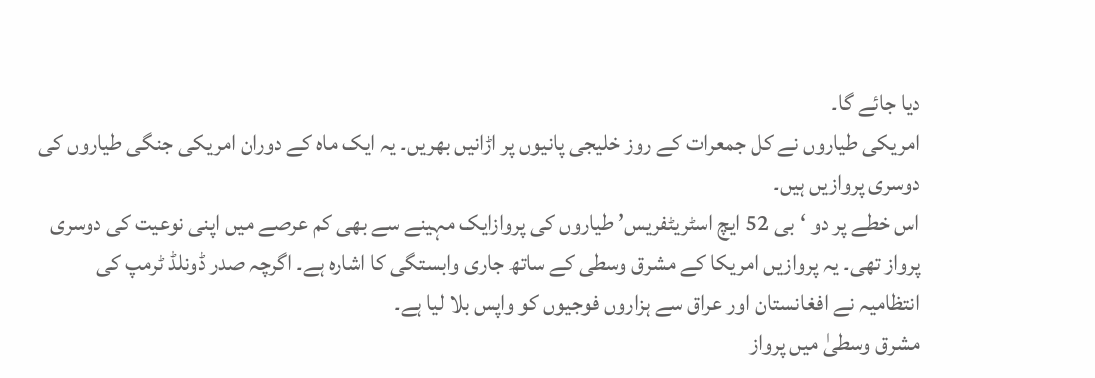دیا جائے گا۔
امریکی طیاروں نے کل جمعرات کے روز خلیجی پانیوں پر اڑانیں بھریں۔ یہ ایک ماہ کے دوران امریکی جنگی طیاروں کی دوسری پروازیں ہیں۔
اس خطے پر دو ‘بی 52 ایچ اسٹریٹفریس’ طیاروں کی پروازایک مہینے سے بھی کم عرصے میں اپنی نوعیت کی دوسری پرواز تھی۔ یہ پروازیں امریکا کے مشرق وسطی کے ساتھ جاری وابستگی کا اشارہ ہے۔ اگرچہ صدر ڈونلڈ ٹرمپ کی انتظامیہ نے افغانستان اور عراق سے ہزاروں فوجیوں کو واپس بلا لیا ہے۔
مشرق وسطیٰ میں پرواز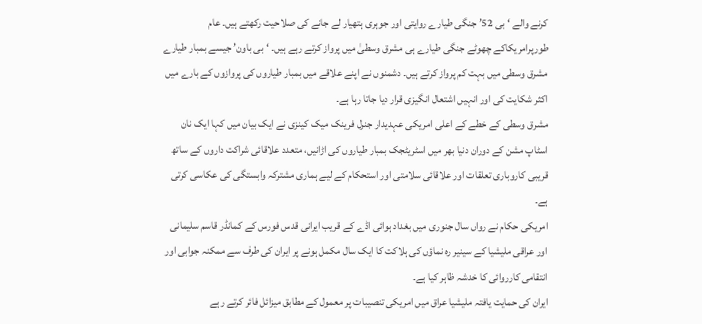کرنے والے ‘بی 52’ جنگی طیارے روایتی اور جوہری ہتھیار لے جانے کی صلاحیت رکھتے ہیں۔ عام طورپرامریکاکے چھوٹے جنگی طیارے ہی مشرق وسطیٰ میں پرواز کرتے رہے ہیں۔ ‘بی باون’ جیسے بمبار طیارے مشرق وسطی میں بہت کم پرواز کرتے ہیں۔ دشمنوں نے اپنے علاقے میں بمبار طیاروں کی پروازوں کے بارے میں اکثر شکایت کی اور انہیں اشتعال انگیزی قرار دیا جاتا رہا ہے۔
مشرق وسطی کے خطے کے اعلی امریکی عہدیدار جنرل فرینک میک کینزی نے ایک بیان میں کہا ایک نان اسٹاپ مشن کے دوران دنیا بھر میں اسٹریٹجک بمبار طیاروں کی اڑانیں، متعدد علاقائی شراکت داروں کے ساتھ قریبی کاروباری تعلقات اور علاقائی سلامتی اور استحکام کے لیے ہماری مشترکہ وابستگی کی عکاسی کرتی ہے۔
امریکی حکام نے رواں سال جنوری میں بغداد ہوائی اڈے کے قریب ایرانی قدس فورس کے کمانڈر قاسم سلیمانی اور عراقی ملیشیا کے سینیر رہ نماؤں کی ہلاکت کا ایک سال مکمل ہونے پر ایران کی طرف سے ممکنہ جوابی اور انتقامی کارروائی کا خدشہ ظاہر کیا ہے۔
ایران کی حمایت یافتہ ملیشیا عراق میں امریکی تنصیبات پر معمول کے مطابق میزائل فائر کرتے رہے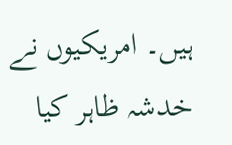ہیں۔ امریکیوں نے خدشہ ظاہر کیا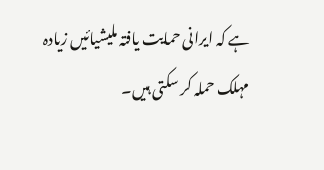ہے کہ ایرانی حمایت یافتہ ملیشیائیں زیادہ مہلک حملہ کر سکتی ہیں۔